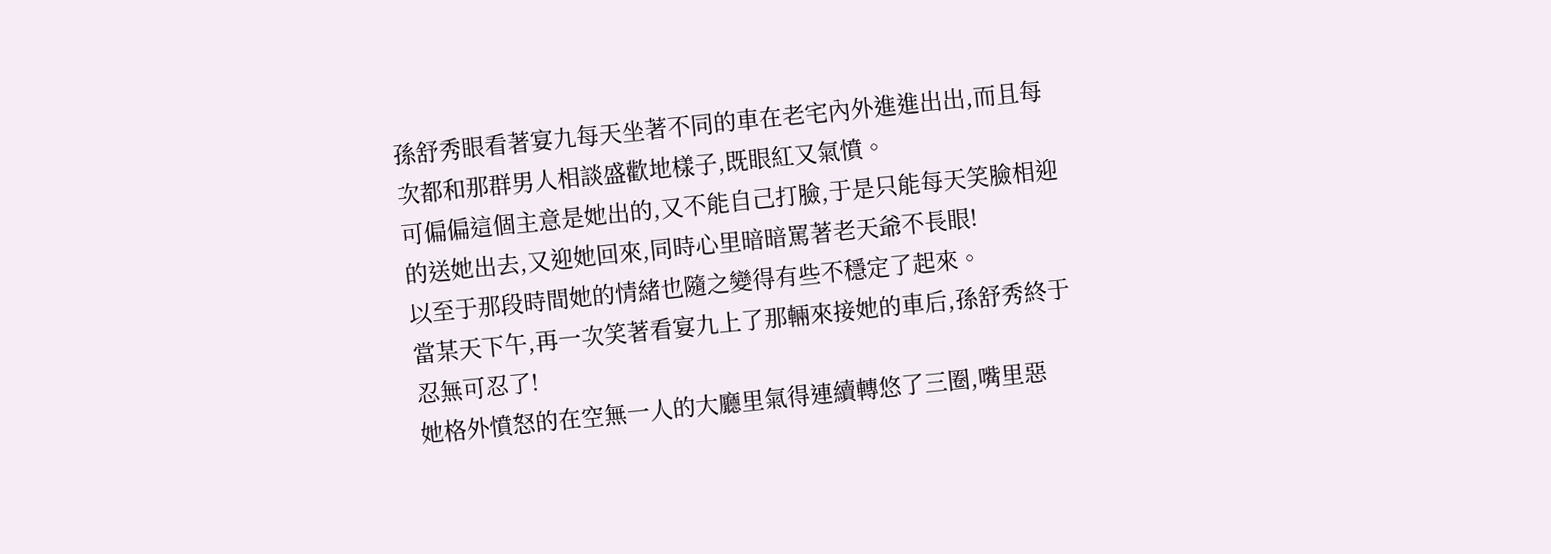孫舒秀眼看著宴九每天坐著不同的車在老宅內外進進出出,而且每次都和那群男人相談盛歡地樣子,既眼紅又氣憤。
可偏偏這個主意是她出的,又不能自己打臉,于是只能每天笑臉相迎的送她出去,又迎她回來,同時心里暗暗罵著老天爺不長眼!
以至于那段時間她的情緒也隨之變得有些不穩定了起來。
當某天下午,再一次笑著看宴九上了那輛來接她的車后,孫舒秀終于忍無可忍了!
她格外憤怒的在空無一人的大廳里氣得連續轉悠了三圈,嘴里惡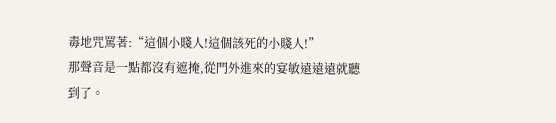毒地咒罵著:“這個小賤人!這個該死的小賤人!”
那聲音是一點都沒有遮掩,從門外進來的宴敏遠遠遠就聽到了。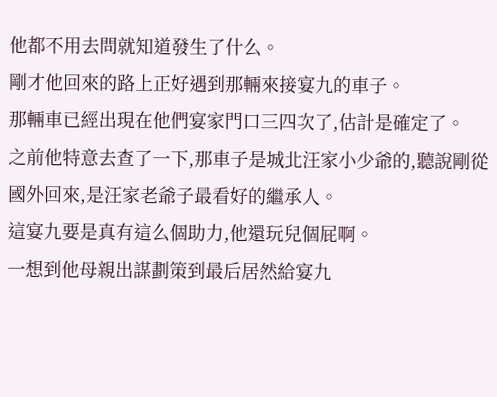他都不用去問就知道發生了什么。
剛才他回來的路上正好遇到那輛來接宴九的車子。
那輛車已經出現在他們宴家門口三四次了,估計是確定了。
之前他特意去查了一下,那車子是城北汪家小少爺的,聽說剛從國外回來,是汪家老爺子最看好的繼承人。
這宴九要是真有這么個助力,他還玩兒個屁啊。
一想到他母親出謀劃策到最后居然給宴九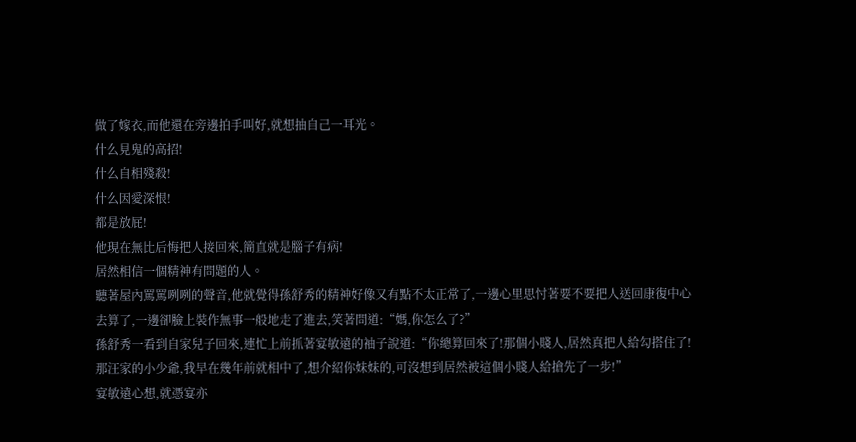做了嫁衣,而他還在旁邊拍手叫好,就想抽自己一耳光。
什么見鬼的高招!
什么自相殘殺!
什么因愛深恨!
都是放屁!
他現在無比后悔把人接回來,簡直就是腦子有病!
居然相信一個精神有問題的人。
聽著屋內罵罵咧咧的聲音,他就覺得孫舒秀的精神好像又有點不太正常了,一邊心里思忖著要不要把人送回康復中心去算了,一邊卻臉上裝作無事一般地走了進去,笑著問道:“媽,你怎么了?”
孫舒秀一看到自家兒子回來,連忙上前抓著宴敏遠的袖子說道:“你總算回來了!那個小賤人,居然真把人給勾搭住了!那汪家的小少爺,我早在幾年前就相中了,想介紹你妹妹的,可沒想到居然被這個小賤人給搶先了一步!”
宴敏遠心想,就憑宴亦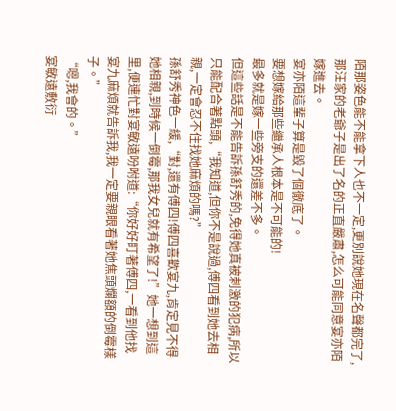陌那姿色能不能拿下人也不一定,更別說她現在名聲都完了,那汪家的老爺子是出了名的正直嚴肅,怎么可能同意宴亦陌嫁進去。
宴亦陌這輩子算是毀了個徹底了。
要想嫁給那些繼承人根本是不可能的!
最多就是嫁一些旁支的還差不多。
但這些話是不能告訴孫舒秀的,免得她真被刺激的犯病,所以只能配合著點頭,“我知道,但你不是說過,傅四看到她去相親,一定會忍不住找她麻煩的嗎?”
孫舒秀神色一緩,“對,還有傅四!傅四喜歡宴九,肯定見不得她相親,到時候一倒霉,那我女兒就有希望了!”她一想到這里,便連忙對宴敏遠吩咐道:“你好好盯著傅四,一看到他找宴九麻煩就告訴我,我一定要親眼看著她焦頭爛額的倒霉樣子。”
“嗯,我會的。”
宴敏遠敷衍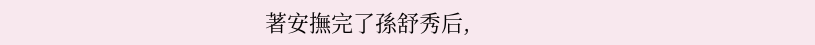著安撫完了孫舒秀后,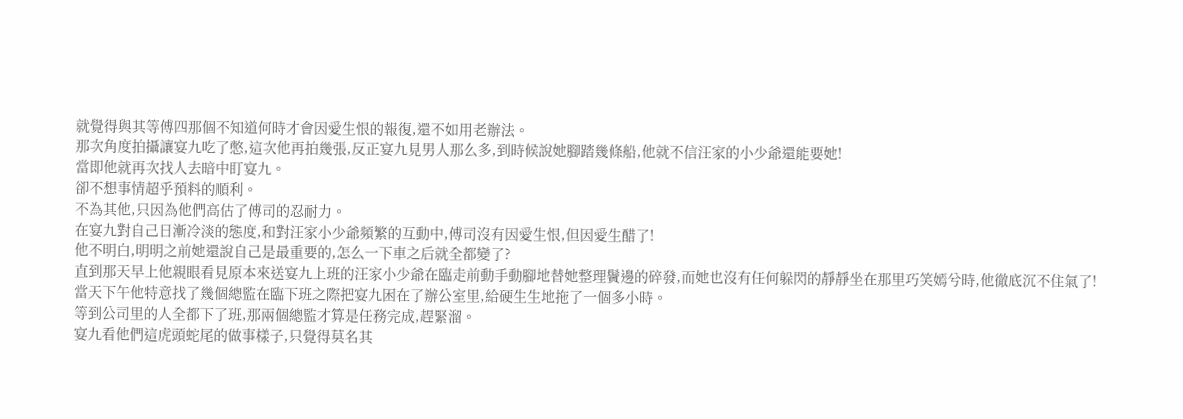就覺得與其等傅四那個不知道何時才會因愛生恨的報復,還不如用老辦法。
那次角度拍攝讓宴九吃了憋,這次他再拍幾張,反正宴九見男人那么多,到時候說她腳踏幾條船,他就不信汪家的小少爺還能要她!
當即他就再次找人去暗中盯宴九。
卻不想事情超乎預料的順利。
不為其他,只因為他們高估了傅司的忍耐力。
在宴九對自己日漸冷淡的態度,和對汪家小少爺頻繁的互動中,傅司沒有因愛生恨,但因愛生醋了!
他不明白,明明之前她還說自己是最重要的,怎么一下車之后就全都變了?
直到那天早上他親眼看見原本來送宴九上班的汪家小少爺在臨走前動手動腳地替她整理鬢邊的碎發,而她也沒有任何躲閃的靜靜坐在那里巧笑嫣兮時,他徹底沉不住氣了!
當天下午他特意找了幾個總監在臨下班之際把宴九困在了辦公室里,給硬生生地拖了一個多小時。
等到公司里的人全都下了班,那兩個總監才算是任務完成,趕緊溜。
宴九看他們這虎頭蛇尾的做事樣子,只覺得莫名其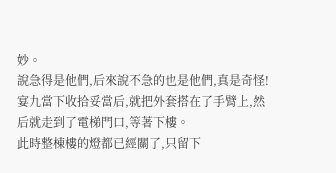妙。
說急得是他們,后來說不急的也是他們,真是奇怪!
宴九當下收拾妥當后,就把外套搭在了手臂上,然后就走到了電梯門口,等著下樓。
此時整棟樓的燈都已經關了,只留下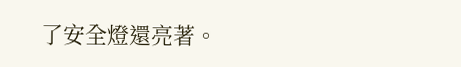了安全燈還亮著。